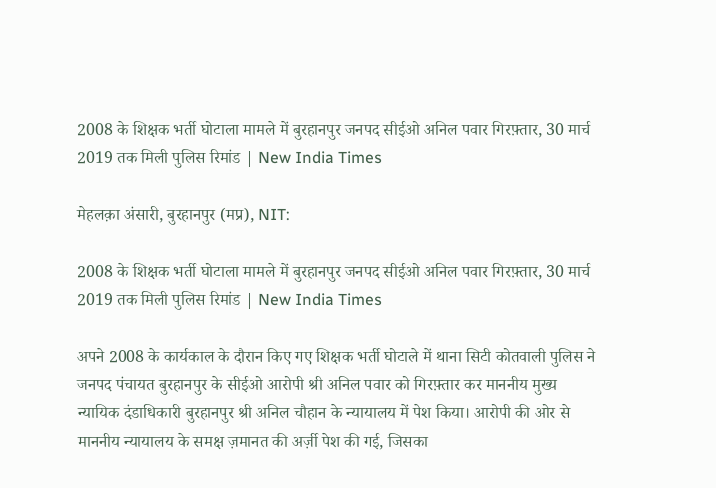2008 के शिक्षक भर्ती घोटाला मामले में बुरहानपुर जनपद सीईओ अनिल पवार गिरफ़्तार, 30 मार्च 2019 तक मिली पुलिस रिमांड | New India Times

मेहलक़ा अंसारी, बुरहानपुर (मप्र), NIT:

2008 के शिक्षक भर्ती घोटाला मामले में बुरहानपुर जनपद सीईओ अनिल पवार गिरफ़्तार, 30 मार्च 2019 तक मिली पुलिस रिमांड | New India Times

अपने 2008 के कार्यकाल के दौरान किए गए शिक्षक भर्ती घोटाले में थाना सिटी कोतवाली पुलिस ने जनपद पंचायत बुरहानपुर के सीईओ आरोपी श्री अनिल पवार को गिरफ़्तार कर माननीय मुख्य न्यायिक दंडाधिकारी बुरहानपुर श्री अनिल चौहान के न्यायालय में पेश किया। आरोपी की ओर से माननीय न्यायालय के समक्ष ज़मानत की अर्ज़ी पेश की गई, जिसका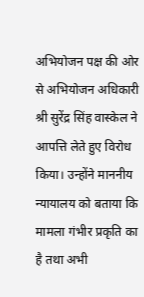अभियोजन पक्ष की ओर से अभियोजन अधिकारी श्री सुरेंद्र सिंह वास्केल ने आपत्ति लेते हुए विरोध किया। उन्होंने माननीय न्यायालय को बताया कि मामला गंभीर प्रकृति का है तथा अभी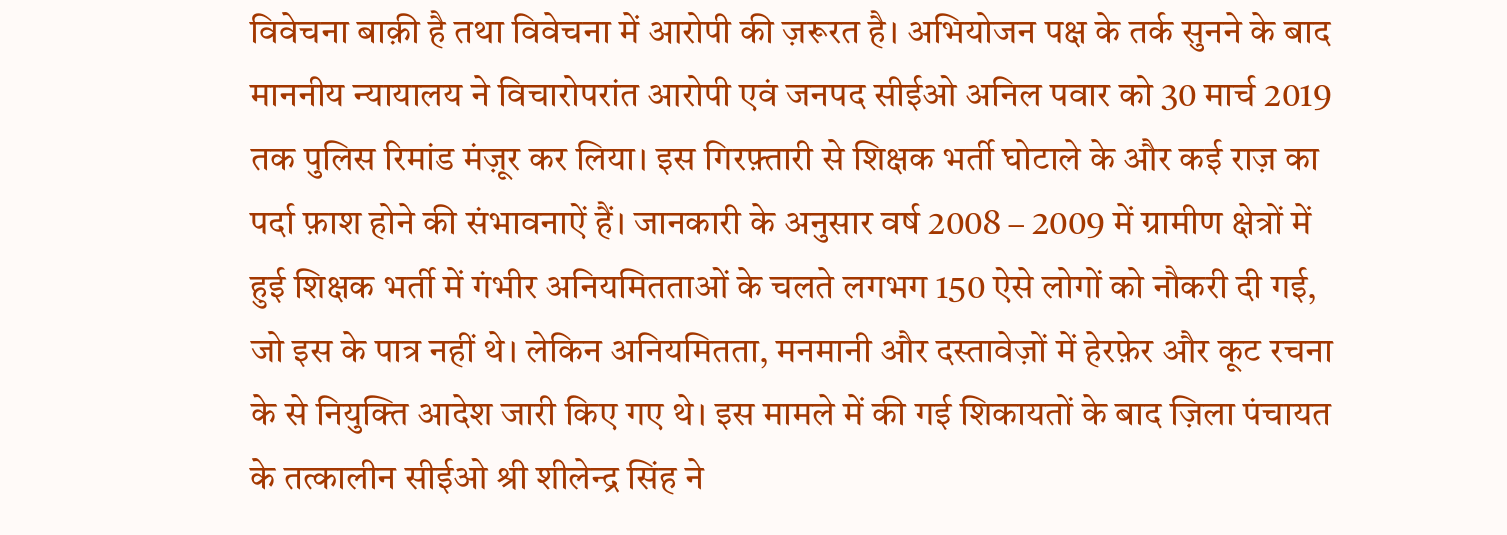विवेचना बाक़ी है तथा विवेचना में आरोपी की ज़रूरत है। अभियोजन पक्ष के तर्क सुनने के बाद माननीय न्यायालय ने विचारोपरांत आरोपी एवं जनपद सीईओ अनिल पवार को 30 मार्च 2019 तक पुलिस रिमांड मंज़ूर कर लिया। इस गिरफ़्तारी से शिक्षक भर्ती घोटाले के और कई राज़ का पर्दा फ़ाश होने की संभावनाऐं हैं। जानकारी के अनुसार वर्ष 2008 – 2009 में ग्रामीण क्षेत्रों में हुई शिक्षक भर्ती में गंभीर अनियमितताओं के चलते लगभग 150 ऐसे लोगों को नौकरी दी गई, जो इस के पात्र नहीं थे। लेकिन अनियमितता, मनमानी और दस्तावेज़ों में हेरफ़ेर और कूट रचना के से नियुक्ति आदेश जारी किए गए थे। इस मामले में की गई शिकायतों के बाद ज़िला पंचायत के तत्कालीन सीईओ श्री शीलेन्द्र सिंह ने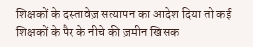शिक्षकों के दस्तावेज़ सत्यापन का आदेश दिया तो कई शिक्षकों के पैर के नीचे की ज़मीन खिसक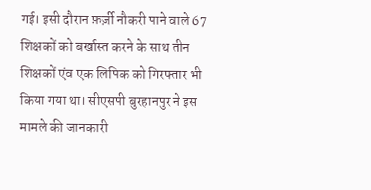गई। इसी दौरान फ़र्ज़ी नौकरी पाने वाले 67 शिक्षकों को बर्खास्त करने के साथ तीन शिक्षकों एंव एक लिपिक को गिरफ्तार भी किया गया था। सीएसपी बुरहानपुर ने इस मामले की जानकारी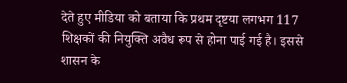देते हुए मीडिया को बताया कि प्रथम दृष्टया लगभग 117 शिक्षकों की नियुक्ति अवैध रूप से होना पाई गई है। इससे शासन के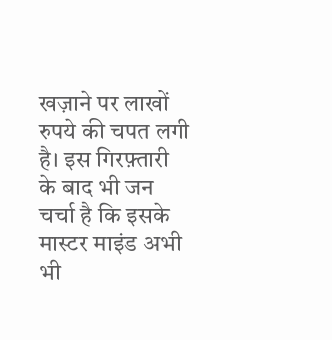खज़ाने पर लाखों रुपये की चपत लगी है। इस गिरफ़्तारी के बाद भी जन चर्चा है कि इसके मास्टर माइंड अभी भी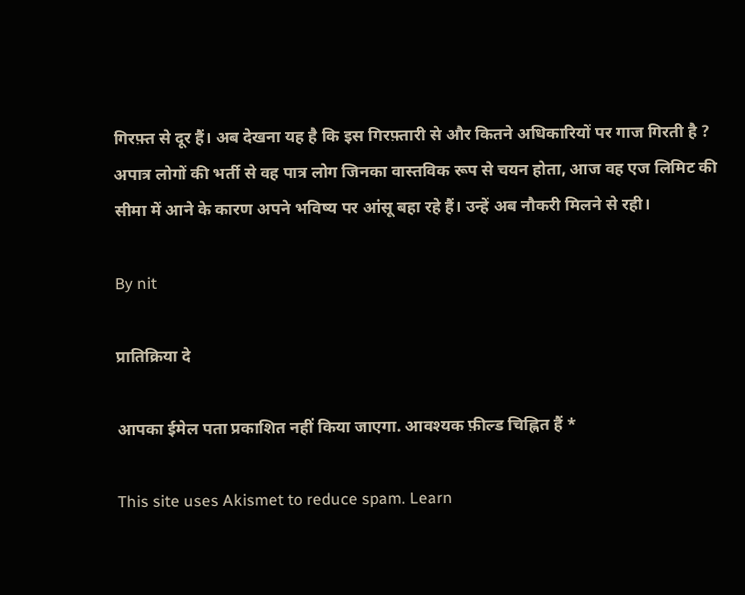गिरफ़्त से दूर हैं। अब देखना यह है कि इस गिरफ़्तारी से और कितने अधिकारियों पर गाज गिरती है ? अपात्र लोगों की भर्ती से वह पात्र लोग जिनका वास्तविक रूप से चयन होता, आज वह एज लिमिट की सीमा में आने के कारण अपने भविष्य पर आंसू बहा रहे हैं। उन्हें अब नौकरी मिलने से रही।

By nit

प्रातिक्रिया दे

आपका ईमेल पता प्रकाशित नहीं किया जाएगा. आवश्यक फ़ील्ड चिह्नित हैं *

This site uses Akismet to reduce spam. Learn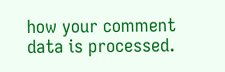how your comment data is processed.